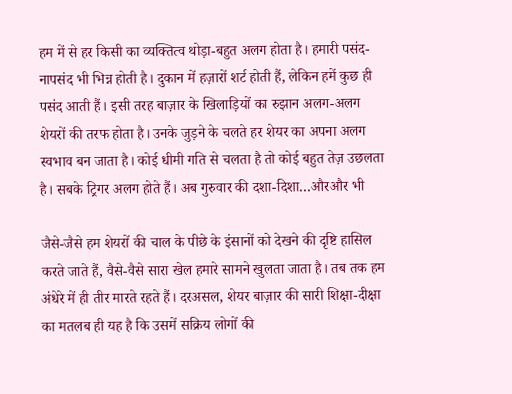हम में से हर किसी का व्यक्तित्व थोड़ा-बहुत अलग होता है। हमारी पसंद-नापसंद भी भिन्न होती है। दुकान में हज़ारों शर्ट होती हैं, लेकिन हमें कुछ ही पसंद आती हैं। इसी तरह बाज़ार के खिलाड़ियों का रुझान अलग-अलग शेयरों की तरफ होता है। उनके जुड़ने के चलते हर शेयर का अपना अलग स्वभाव बन जाता है। कोई धीमी गति से चलता है तो कोई बहुत तेज़ उछलता है। सबके ट्रिगर अलग होते हैं। अब गुरुवार की दशा-दिशा…औरऔर भी

जैसे-जैसे हम शेयरों की चाल के पीछे के इंसानों को देखने की दृष्टि हासिल करते जाते हैं, वैसे-वैसे सारा खेल हमारे सामने खुलता जाता है। तब तक हम अंधेरे में ही तीर मारते रहते हैं। दरअसल, शेयर बाज़ार की सारी शिक्षा-दीक्षा का मतलब ही यह है कि उसमें सक्रिय लोगों की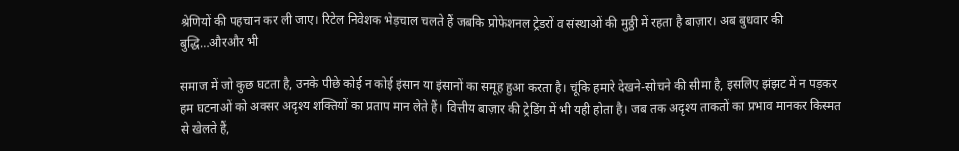श्रेणियों की पहचान कर ली जाए। रिटेल निवेशक भेड़चाल चलते हैं जबकि प्रोफेशनल ट्रेडरों व संस्थाओं की मुठ्ठी में रहता है बाज़ार। अब बुधवार की बुद्धि…औरऔर भी

समाज में जो कुछ घटता है, उनके पीछे कोई न कोई इंसान या इंसानों का समूह हुआ करता है। चूंकि हमारे देखने-सोचने की सीमा है, इसलिए झंझट में न पड़कर हम घटनाओं को अक्सर अदृश्य शक्तियों का प्रताप मान लेते हैं। वित्तीय बाज़ार की ट्रेडिंग में भी यही होता है। जब तक अदृश्य ताकतों का प्रभाव मानकर किस्मत से खेलते हैं,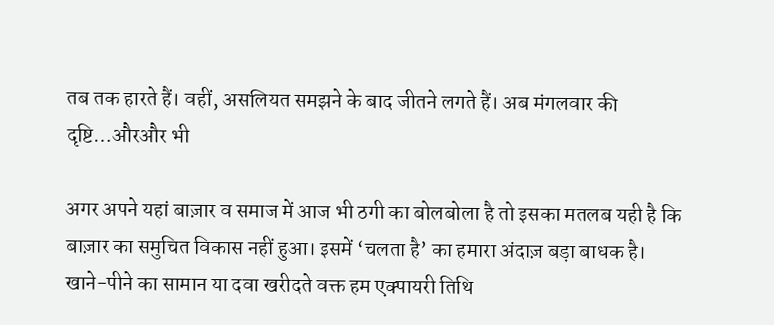तब तक हारते हैं। वहीं, असलियत समझने के बाद जीतने लगते हैं। अब मंगलवार की दृष्टि…औरऔर भी

अगर अपने यहां बाज़ार व समाज में आज भी ठगी का बोलबोला है तो इसका मतलब यही है कि बाज़ार का समुचित विकास नहीं हुआ। इसमें ‘चलता है’ का हमारा अंदाज़ बड़ा बाधक है। खाने-पीने का सामान या दवा खरीदते वक्त हम एक्पायरी तिथि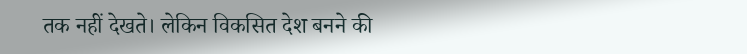तक नहीं देखते। लेकिन विकसित देश बनने की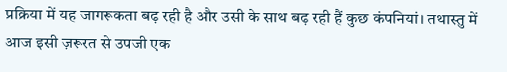प्रक्रिया में यह जागरूकता बढ़ रही है और उसी के साथ बढ़ रही हैं कुछ कंपनियां। तथास्तु में आज इसी ज़रूरत से उपजी एक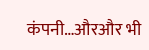कंपनी…औरऔर भी